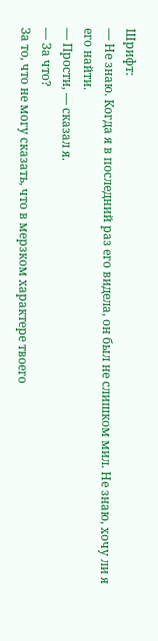Шрифт:
— Не знаю. Когда я в последний раз его видела, он был не слишком мил. Не знаю, хочу ли я его найти.
— Прости, — сказал я.
— За что?
За то, что не могу сказать, что в мерзком характере твоего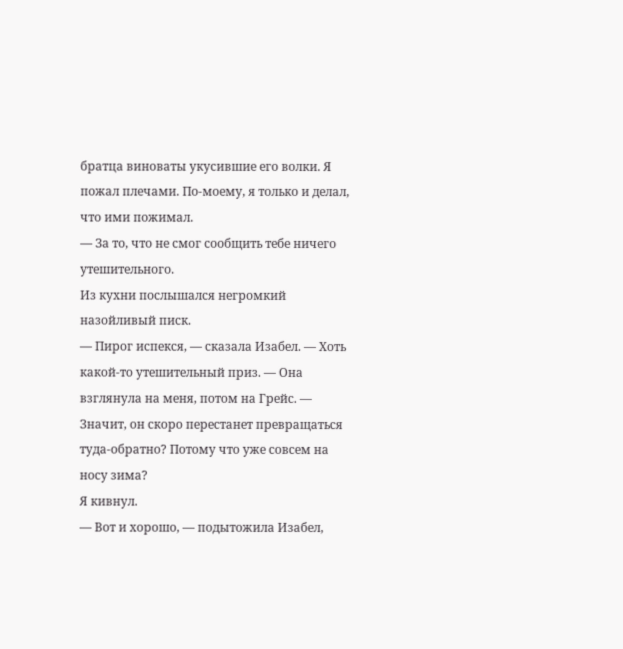братца виноваты укусившие его волки. Я пожал плечами. По-моему, я только и делал, что ими пожимал.
— За то, что не смог сообщить тебе ничего утешительного.
Из кухни послышался негромкий назойливый писк.
— Пирог испекся, — сказала Изабел. — Хоть какой-то утешительный приз. — Она взглянула на меня, потом на Грейс. — Значит, он скоро перестанет превращаться туда-обратно? Потому что уже совсем на носу зима?
Я кивнул.
— Вот и хорошо, — подытожила Изабел,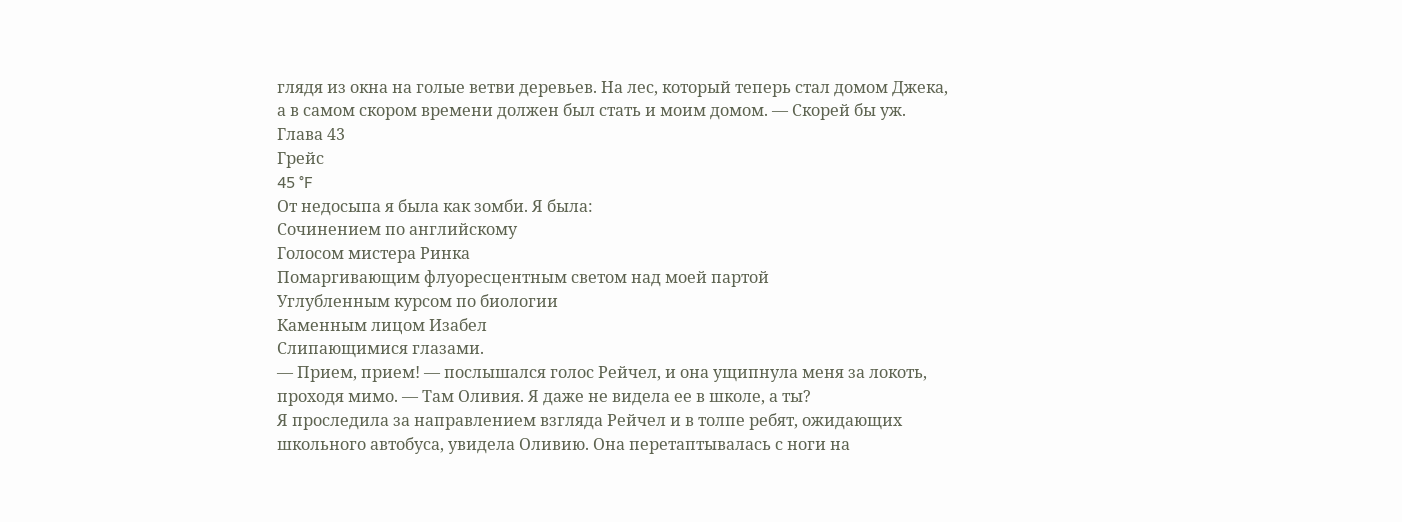глядя из окна на голые ветви деревьев. На лес, который теперь стал домом Джека, а в самом скором времени должен был стать и моим домом. — Скорей бы уж.
Глава 43
Грейс
45 °F
От недосыпа я была как зомби. Я была:
Сочинением по английскому
Голосом мистера Ринка
Помаргивающим флуоресцентным светом над моей партой
Углубленным курсом по биологии
Каменным лицом Изабел
Слипающимися глазами.
— Прием, прием! — послышался голос Рейчел, и она ущипнула меня за локоть, проходя мимо. — Там Оливия. Я даже не видела ее в школе, а ты?
Я проследила за направлением взгляда Рейчел и в толпе ребят, ожидающих школьного автобуса, увидела Оливию. Она перетаптывалась с ноги на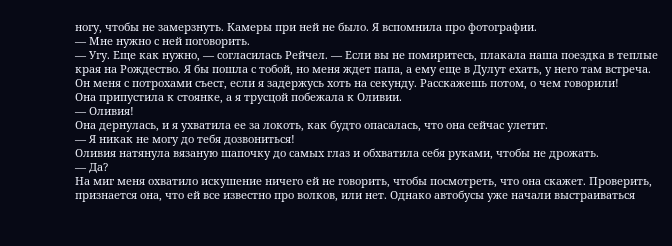ногу, чтобы не замерзнуть. Камеры при ней не было. Я вспомнила про фотографии.
— Мне нужно с ней поговорить.
— Угу. Еще как нужно, — согласилась Рейчел. — Если вы не помиритесь, плакала наша поездка в теплые края на Рождество. Я бы пошла с тобой, но меня ждет папа, а ему еще в Дулут ехать, у него там встреча. Он меня с потрохами съест, если я задержусь хоть на секунду. Расскажешь потом, о чем говорили!
Она припустила к стоянке, а я трусцой побежала к Оливии.
— Оливия!
Она дернулась, и я ухватила ее за локоть, как будто опасалась, что она сейчас улетит.
— Я никак не могу до тебя дозвониться!
Оливия натянула вязаную шапочку до самых глаз и обхватила себя руками, чтобы не дрожать.
— Да?
На миг меня охватило искушение ничего ей не говорить, чтобы посмотреть, что она скажет. Проверить, признается она, что ей все известно про волков, или нет. Однако автобусы уже начали выстраиваться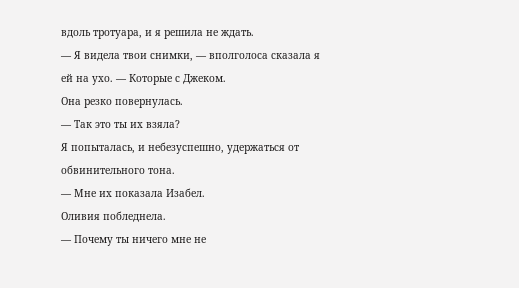вдоль тротуара, и я решила не ждать.
— Я видела твои снимки, — вполголоса сказала я ей на ухо. — Которые с Джеком.
Она резко повернулась.
— Так это ты их взяла?
Я попыталась, и небезуспешно, удержаться от обвинительного тона.
— Мне их показала Изабел.
Оливия побледнела.
— Почему ты ничего мне не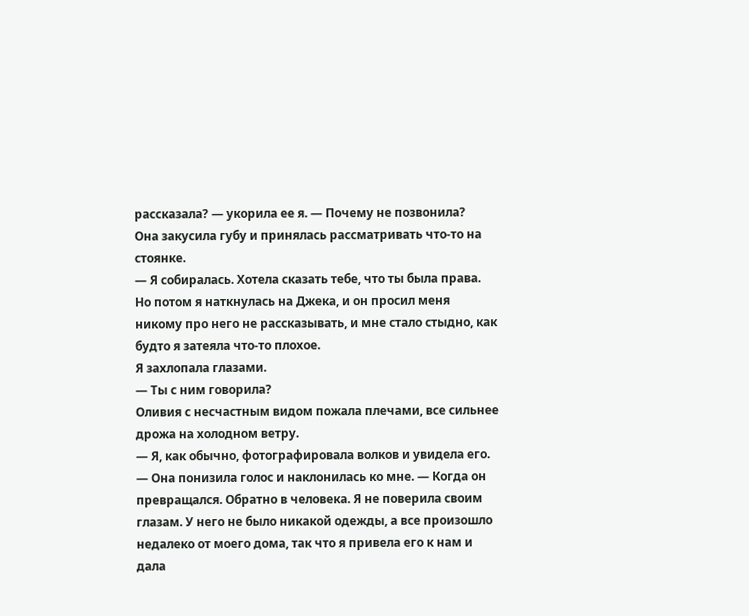рассказала? — укорила ее я. — Почему не позвонила?
Она закусила губу и принялась рассматривать что-то на стоянке.
— Я собиралась. Хотела сказать тебе, что ты была права. Но потом я наткнулась на Джека, и он просил меня никому про него не рассказывать, и мне стало стыдно, как будто я затеяла что-то плохое.
Я захлопала глазами.
— Ты с ним говорила?
Оливия с несчастным видом пожала плечами, все сильнее дрожа на холодном ветру.
— Я, как обычно, фотографировала волков и увидела его. — Она понизила голос и наклонилась ко мне. — Когда он превращался. Обратно в человека. Я не поверила своим глазам. У него не было никакой одежды, а все произошло недалеко от моего дома, так что я привела его к нам и дала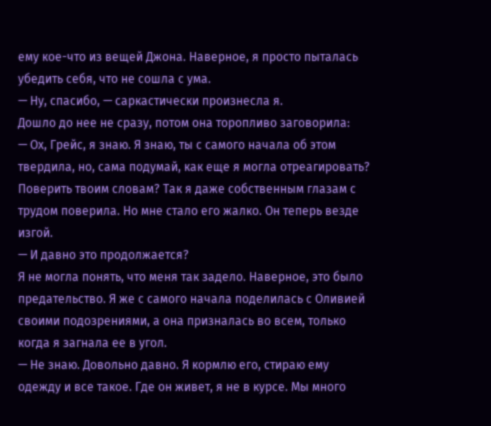ему кое-что из вещей Джона. Наверное, я просто пыталась убедить себя, что не сошла с ума.
— Ну, спасибо, — саркастически произнесла я.
Дошло до нее не сразу, потом она торопливо заговорила:
— Ох, Грейс, я знаю. Я знаю, ты с самого начала об этом твердила, но, сама подумай, как еще я могла отреагировать? Поверить твоим словам? Так я даже собственным глазам с трудом поверила. Но мне стало его жалко. Он теперь везде изгой.
— И давно это продолжается?
Я не могла понять, что меня так задело. Наверное, это было предательство. Я же с самого начала поделилась с Оливией своими подозрениями, а она призналась во всем, только когда я загнала ее в угол.
— Не знаю. Довольно давно. Я кормлю его, стираю ему одежду и все такое. Где он живет, я не в курсе. Мы много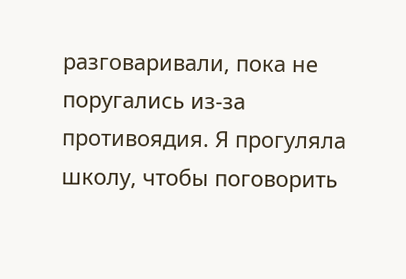разговаривали, пока не поругались из-за противоядия. Я прогуляла школу, чтобы поговорить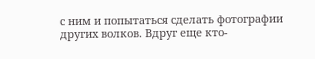с ним и попытаться сделать фотографии других волков. Вдруг еще кто-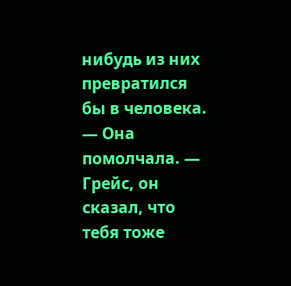нибудь из них превратился бы в человека. — Она помолчала. — Грейс, он сказал, что тебя тоже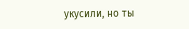укусили, но ты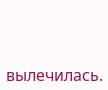вылечилась.